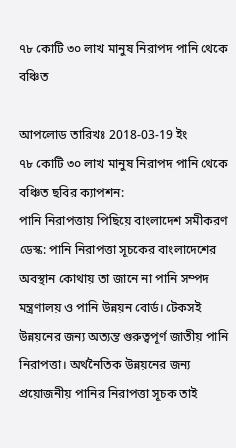৭৮ কোটি ৩০ লাখ মানুষ নিরাপদ পানি থেকে বঞ্চিত

আপলোড তারিখঃ 2018-03-19 ইং
৭৮ কোটি ৩০ লাখ মানুষ নিরাপদ পানি থেকে বঞ্চিত ছবির ক্যাপশন:
পানি নিরাপত্তায় পিছিয়ে বাংলাদেশ সমীকরণ ডেস্ক: পানি নিরাপত্তা সূচকের বাংলাদেশের অবস্থান কোথায় তা জানে না পানি সম্পদ মন্ত্রণালয় ও পানি উন্নয়ন বোর্ড। টেকসই উন্নয়নের জন্য অত্যন্ত গুরুত্বপূর্ণ জাতীয় পানি নিরাপত্তা। অর্থনৈতিক উন্নয়নের জন্য প্রয়োজনীয় পানির নিরাপত্তা সূচক তাই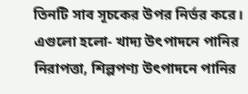তিনটি সাব সূচকের উপর নির্ভর করে। এগুলো হলো- খাদ্য উৎপাদনে পানির নিরাপত্তা, শিল্পপণ্য উৎপাদনে পানির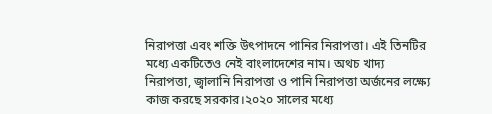নিরাপত্তা এবং শক্তি উৎপাদনে পানির নিরাপত্তা। এই তিনটির মধ্যে একটিতেও নেই বাংলাদেশের নাম। অথচ খাদ্য নিরাপত্তা, জ্বালানি নিরাপত্তা ও পানি নিরাপত্তা অর্জনের লক্ষ্যে কাজ করছে সরকার।২০২০ সালের মধ্যে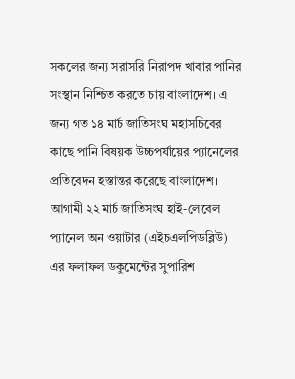সকলের জন্য সরাসরি নিরাপদ খাবার পানির সংস্থান নিশ্চিত করতে চায় বাংলাদেশ। এ জন্য গত ১৪ মার্চ জাতিসংঘ মহাসচিবের কাছে পানি বিষয়ক উচ্চপর্যায়ের প্যানেলের প্রতিবেদন হস্তান্তর করেছে বাংলাদেশ। আগামী ২২ মার্চ জাতিসংঘ হাই-লেবেল প্যানেল অন ওয়াটার (এইচএলপিডব্লিউ) এর ফলাফল ডকুমেন্টের সুপারিশ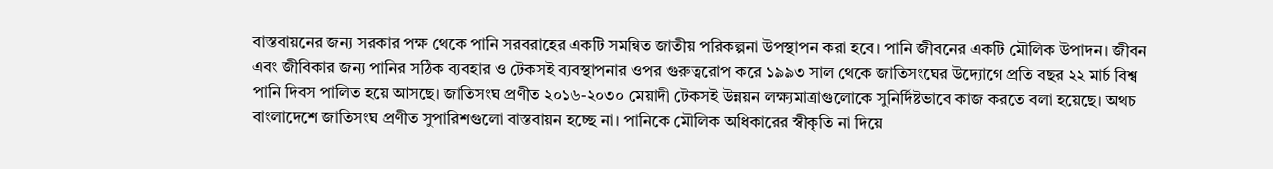বাস্তবায়নের জন্য সরকার পক্ষ থেকে পানি সরবরাহের একটি সমন্বিত জাতীয় পরিকল্পনা উপস্থাপন করা হবে। পানি জীবনের একটি মৌলিক উপাদন। জীবন এবং জীবিকার জন্য পানির সঠিক ব্যবহার ও টেকসই ব্যবস্থাপনার ওপর গুরুত্বরোপ করে ১৯৯৩ সাল থেকে জাতিসংঘের উদ্যোগে প্রতি বছর ২২ মার্চ বিশ্ব পানি দিবস পালিত হয়ে আসছে। জাতিসংঘ প্রণীত ২০১৬-২০৩০ মেয়াদী টেকসই উন্নয়ন লক্ষ্যমাত্রাগুলোকে সুনির্দিষ্টভাবে কাজ করতে বলা হয়েছে। অথচ বাংলাদেশে জাতিসংঘ প্রণীত সুপারিশগুলো বাস্তবায়ন হচ্ছে না। পানিকে মৌলিক অধিকারের স্বীকৃতি না দিয়ে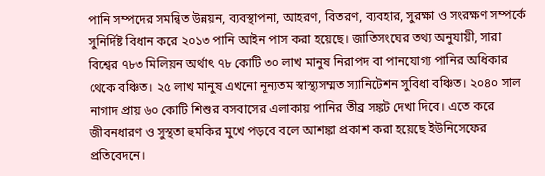পানি সম্পদের সমন্বিত উন্নয়ন, ব্যবস্থাপনা, আহরণ, বিতরণ, ব্যবহার, সুরক্ষা ও সংরক্ষণ সম্পর্কে সুনির্দিষ্ট বিধান করে ২০১৩ পানি আইন পাস করা হয়েছে। জাতিসংঘের তথ্য অনুযায়ী, সারা বিশ্বের ৭৮৩ মিলিয়ন অর্থাৎ ৭৮ কোটি ৩০ লাখ মানুষ নিরাপদ বা পানযোগ্য পানির অধিকার থেকে বঞ্চিত। ২৫ লাখ মানুষ এখনো নূন্যতম স্বাস্থ্যসম্মত স্যানিটেশন সুবিধা বঞ্চিত। ২০৪০ সাল নাগাদ প্রায় ৬০ কোটি শিশুর বসবাসের এলাকায় পানির তীব্র সঙ্কট দেখা দিবে। এতে করে জীবনধারণ ও সুস্থতা হুমকির মুখে পড়বে বলে আশঙ্কা প্রকাশ করা হয়েছে ইউনিসেফের প্রতিবেদনে।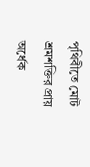পৃথিবীতে মোট শ্রমশক্তির প্রায় অর্ধেক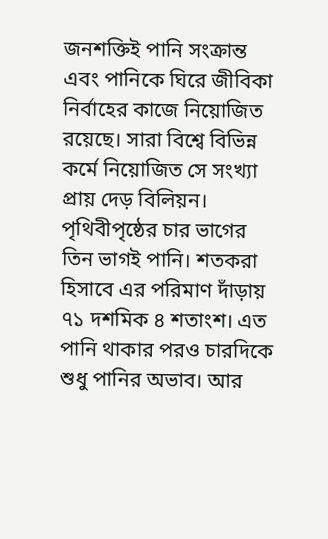জনশক্তিই পানি সংক্রান্ত এবং পানিকে ঘিরে জীবিকা নির্বাহের কাজে নিয়োজিত রয়েছে। সারা বিশ্বে বিভিন্ন কর্মে নিয়োজিত সে সংখ্যা প্রায় দেড় বিলিয়ন। পৃথিবীপৃষ্ঠের চার ভাগের তিন ভাগই পানি। শতকরা হিসাবে এর পরিমাণ দাঁড়ায় ৭১ দশমিক ৪ শতাংশ। এত পানি থাকার পরও চারদিকে শুধু পানির অভাব। আর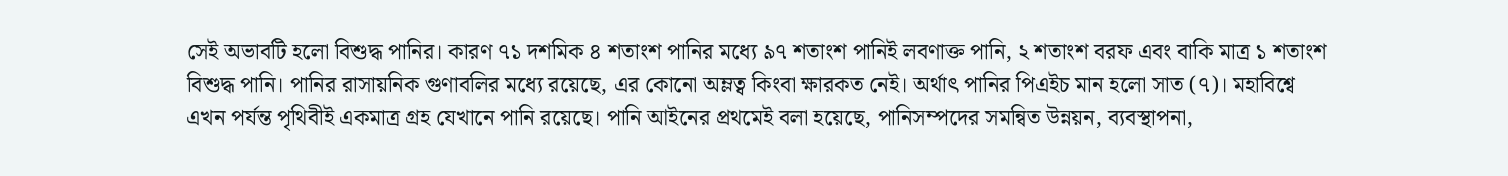সেই অভাবটি হলো বিশুদ্ধ পানির। কারণ ৭১ দশমিক ৪ শতাংশ পানির মধ্যে ৯৭ শতাংশ পানিই লবণাক্ত পানি, ২ শতাংশ বরফ এবং বাকি মাত্র ১ শতাংশ বিশুদ্ধ পানি। পানির রাসায়নিক গুণাবলির মধ্যে রয়েছে, এর কোনো অম্লত্ব কিংবা ক্ষারকত নেই। অর্থাৎ পানির পিএইচ মান হলো সাত (৭)। মহাবিশ্বে এখন পর্যন্ত পৃথিবীই একমাত্র গ্রহ যেখানে পানি রয়েছে। পানি আইনের প্রথমেই বলা হয়েছে, পানিসম্পদের সমন্বিত উন্নয়ন, ব্যবস্থাপনা,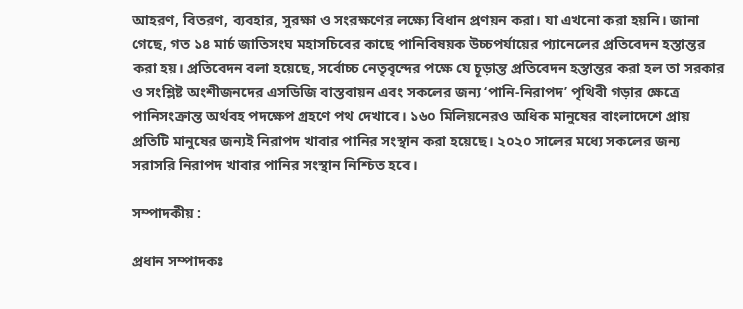আহরণ, বিতরণ, ব্যবহার, সুরক্ষা ও সংরক্ষণের লক্ষ্যে বিধান প্রণয়ন করা। যা এখনো করা হয়নি। জানা গেছে, গত ১৪ মার্চ জাতিসংঘ মহাসচিবের কাছে পানিবিষয়ক উচ্চপর্যায়ের প্যানেলের প্রতিবেদন হস্তান্তর করা হয়। প্রতিবেদন বলা হয়েছে, সর্বোচ্চ নেতৃবৃন্দের পক্ষে যে চূড়ান্ত প্রতিবেদন হস্তান্তর করা হল তা সরকার ও সংশ্লিষ্ট অংশীজনদের এসডিজি বাস্তবায়ন এবং সকলের জন্য ‘পানি-নিরাপদ’ পৃথিবী গড়ার ক্ষেত্রে পানিসংক্রান্ত অর্থবহ পদক্ষেপ গ্রহণে পথ দেখাবে। ১৬০ মিলিয়নেরও অধিক মানুষের বাংলাদেশে প্রায় প্রতিটি মানুষের জন্যই নিরাপদ খাবার পানির সংস্থান করা হয়েছে। ২০২০ সালের মধ্যে সকলের জন্য সরাসরি নিরাপদ খাবার পানির সংস্থান নিশ্চিত হবে।

সম্পাদকীয় :

প্রধান সম্পাদকঃ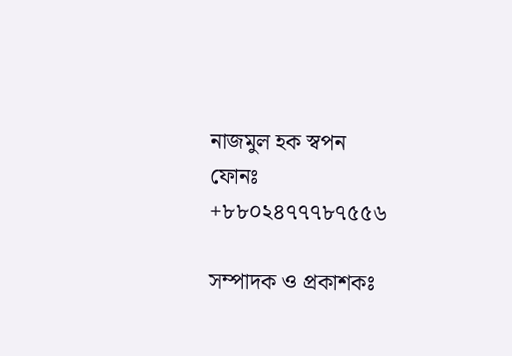নাজমুল হক স্বপন
ফোনঃ +৮৮০২৪৭৭৭৮৭৫৫৬

সম্পাদক ও প্রকাশকঃ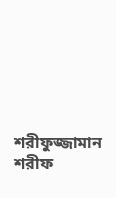শরীফুজ্জামান শরীফ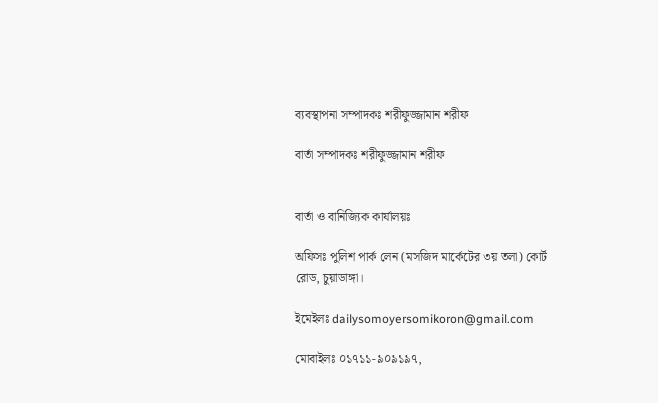ব্যবস্থাপনা সম্পাদকঃ শরীফুজ্জামান শরীফ

বার্তা সম্পাদকঃ শরীফুজ্জামান শরীফ


বার্তা ও বানিজ্যিক কার্যালয়ঃ

অফিসঃ পুলিশ পার্ক লেন (মসজিদ মার্কেটের ৩য় তলা) কোর্ট রোড, চুয়াডাঙ্গা।

ইমেইলঃ dailysomoyersomikoron@gmail.com

মোবাইলঃ ০১৭১১-৯০৯১৯৭,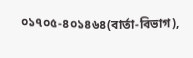০১৭০৫-৪০১৪৬৪(বার্তা-বিভাগ),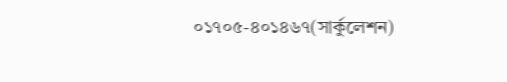০১৭০৫-৪০১৪৬৭(সার্কুলেশন)